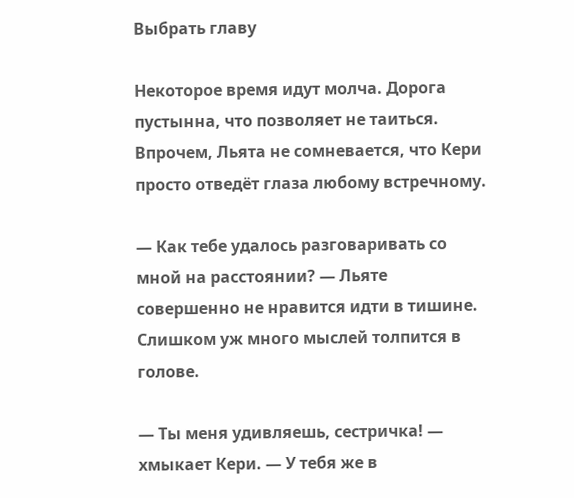Выбрать главу

Некоторое время идут молча. Дорога пустынна, что позволяет не таиться. Впрочем, Льята не сомневается, что Кери просто отведёт глаза любому встречному.

— Как тебе удалось разговаривать со мной на расстоянии? — Льяте совершенно не нравится идти в тишине. Слишком уж много мыслей толпится в голове.

— Ты меня удивляешь, сестричка! — хмыкает Кери. — У тебя же в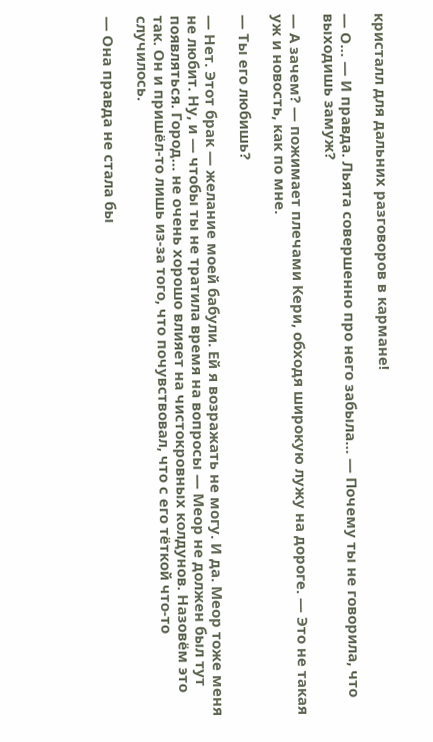кристалл для дальних разговоров в кармане!

— О… — И правда. Льята совершенно про него забыла… — Почему ты не говорила, что выходишь замуж?

— А зачем? — пожимает плечами Кери, обходя широкую лужу на дороге. — Это не такая уж и новость, как по мне.

— Ты его любишь?

— Нет. Этот брак — желание моей бабули. Ей я возражать не могу. И да. Меор тоже меня не любит. Ну, и — чтобы ты не тратила время на вопросы — Меор не должен был тут появляться. Город… не очень хорошо влияет на чистокровных колдунов. Назовём это так. Он и пришёл-то лишь из-за того, что почувствовал, что с его тёткой что-то случилось.

— Она правда не стала бы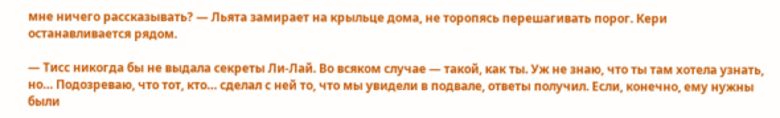мне ничего рассказывать? — Льята замирает на крыльце дома, не торопясь перешагивать порог. Кери останавливается рядом.

— Тисс никогда бы не выдала секреты Ли-Лай. Во всяком случае — такой, как ты. Уж не знаю, что ты там хотела узнать, но… Подозреваю, что тот, кто… сделал с ней то, что мы увидели в подвале, ответы получил. Если, конечно, ему нужны были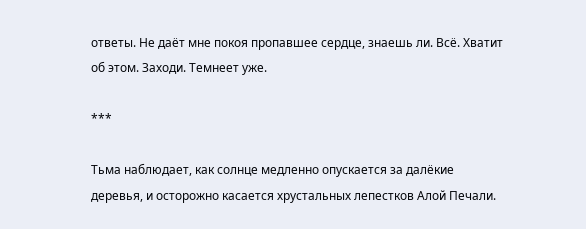ответы. Не даёт мне покоя пропавшее сердце, знаешь ли. Всё. Хватит об этом. Заходи. Темнеет уже.

***

Тьма наблюдает, как солнце медленно опускается за далёкие деревья, и осторожно касается хрустальных лепестков Алой Печали.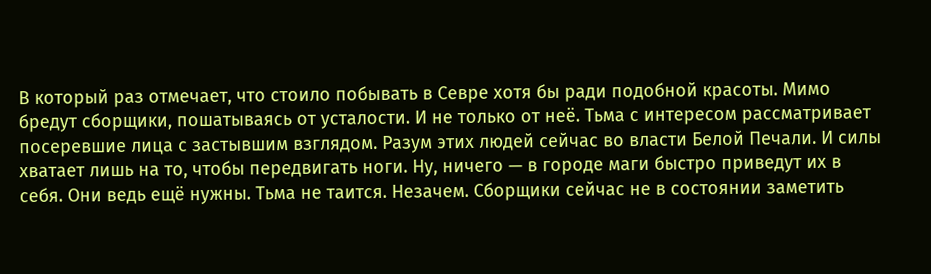В который раз отмечает, что стоило побывать в Севре хотя бы ради подобной красоты. Мимо бредут сборщики, пошатываясь от усталости. И не только от неё. Тьма с интересом рассматривает посеревшие лица с застывшим взглядом. Разум этих людей сейчас во власти Белой Печали. И силы хватает лишь на то, чтобы передвигать ноги. Ну, ничего — в городе маги быстро приведут их в себя. Они ведь ещё нужны. Тьма не таится. Незачем. Сборщики сейчас не в состоянии заметить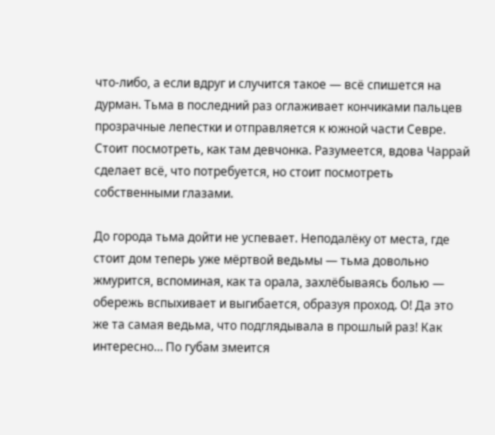что-либо, а если вдруг и случится такое — всё спишется на дурман. Тьма в последний раз оглаживает кончиками пальцев прозрачные лепестки и отправляется к южной части Севре. Стоит посмотреть, как там девчонка. Разумеется, вдова Чаррай сделает всё, что потребуется, но стоит посмотреть собственными глазами.

До города тьма дойти не успевает. Неподалёку от места, где стоит дом теперь уже мёртвой ведьмы — тьма довольно жмурится, вспоминая, как та орала, захлёбываясь болью — обережь вспыхивает и выгибается, образуя проход. О! Да это же та самая ведьма, что подглядывала в прошлый раз! Как интересно… По губам змеится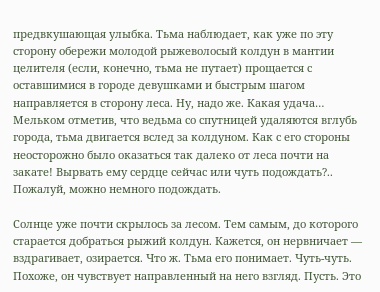предвкушающая улыбка. Тьма наблюдает, как уже по эту сторону обережи молодой рыжеволосый колдун в мантии целителя (если, конечно, тьма не путает) прощается с оставшимися в городе девушками и быстрым шагом направляется в сторону леса. Ну, надо же. Какая удача… Мельком отметив, что ведьма со спутницей удаляются вглубь города, тьма двигается вслед за колдуном. Как с его стороны неосторожно было оказаться так далеко от леса почти на закате! Вырвать ему сердце сейчас или чуть подождать?.. Пожалуй, можно немного подождать.

Солнце уже почти скрылось за лесом. Тем самым, до которого старается добраться рыжий колдун. Кажется, он нервничает — вздрагивает, озирается. Что ж. Тьма его понимает. Чуть-чуть. Похоже, он чувствует направленный на него взгляд. Пусть. Это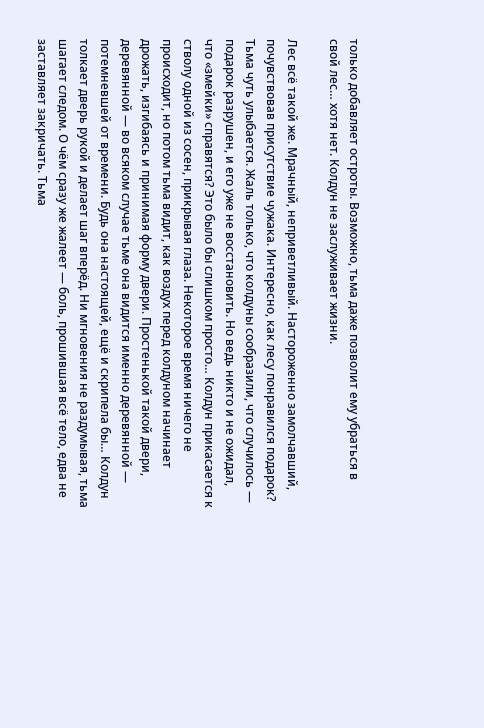только добавляет остроты. Возможно, тьма даже позволит ему убраться в свой лес… хотя нет. Колдун не заслуживает жизни.

Лес всё такой же. Мрачный, неприветливый. Настороженно замолчавший, почувствовав присутствие чужака. Интересно, как лесу понравился подарок? Тьма чуть улыбается. Жаль только, что колдуны сообразили, что случилось — подарок разрушен, и его уже не восстановить. Но ведь никто и не ожидал, что «змейки» справятся? Это было бы слишком просто… Колдун прикасается к стволу одной из сосен, прикрывая глаза. Некоторое время ничего не происходит, но потом тьма видит, как воздух перед колдуном начинает дрожать, изгибаясь и принимая форму двери. Простенькой такой двери, деревянной — во всяком случае тьме она видится именно деревянной — потемневшей от времени. Будь она настоящей, ещё и скрипела бы… Колдун толкает дверь рукой и делает шаг вперёд. Ни мгновения не раздумывая, тьма шагает следом. О чём сразу же жалеет — боль, прошившая всё тело, едва не заставляет закричать. Тьма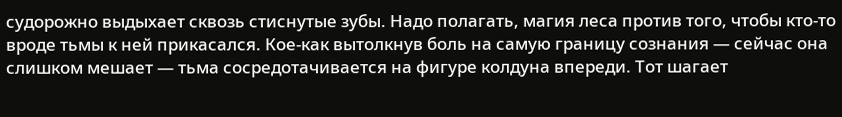судорожно выдыхает сквозь стиснутые зубы. Надо полагать, магия леса против того, чтобы кто-то вроде тьмы к ней прикасался. Кое-как вытолкнув боль на самую границу сознания — сейчас она слишком мешает — тьма сосредотачивается на фигуре колдуна впереди. Тот шагает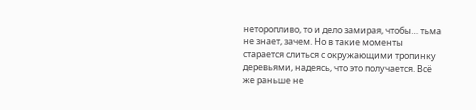неторопливо, то и дело замирая, чтобы… тьма не знает, зачем. Но в такие моменты старается слиться с окружающими тропинку деревьями, надеясь, что это получается. Всё же раньше не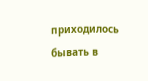приходилось бывать в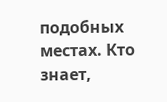подобных местах. Кто знает,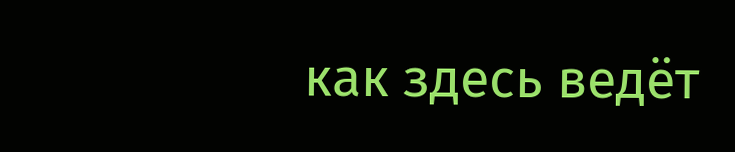как здесь ведёт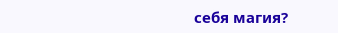себя магия?